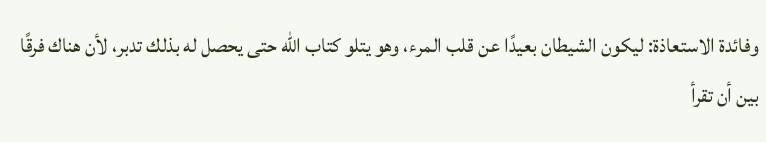وفائدة الاستعاذة: ليكون الشيطان بعيدًا عن قلب المرء، وهو يتلو كتاب الله حتى يحصل له بذلك تدبر، لأن هناك فرقًا بين أن تقرأ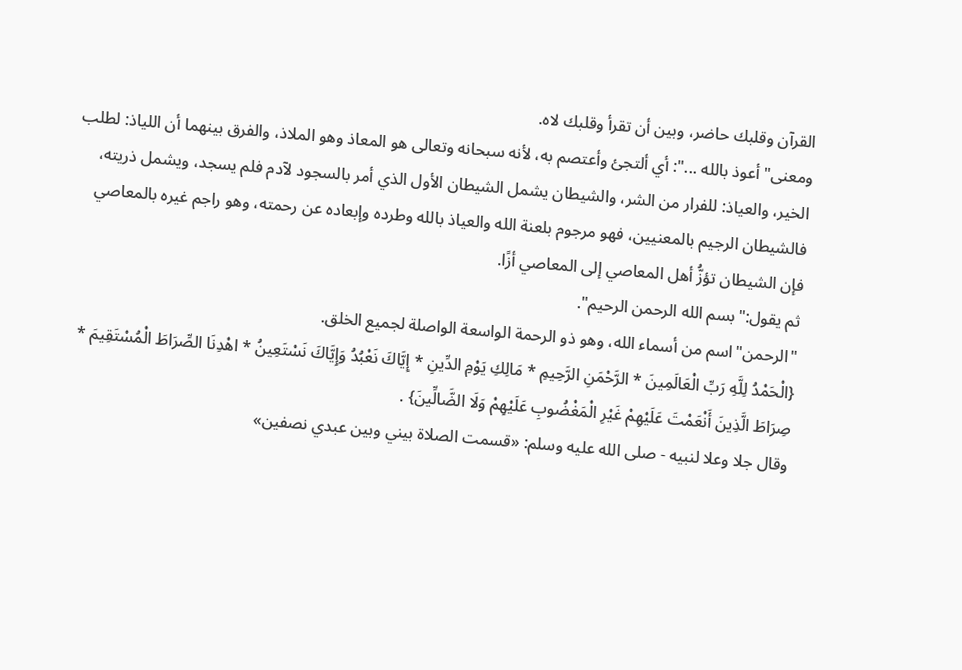القرآن وقلبك حاضر، وبين أن تقرأ وقلبك لاه.
ومعنى"أعوذ بالله ...": أي ألتجئ وأعتصم به، لأنه سبحانه وتعالى هو المعاذ وهو الملاذ، والفرق بينهما أن اللياذ: لطلب الخير، والعياذ: للفرار من الشر، والشيطان يشمل الشيطان الأول الذي أمر بالسجود لآدم فلم يسجد، ويشمل ذريته، فالشيطان الرجيم بالمعنيين، فهو مرجوم بلعنة الله والعياذ بالله وطرده وإبعاده عن رحمته، وهو راجم غيره بالمعاصي فإن الشيطان تؤزُّ أهل المعاصي إلى المعاصي أزًا.
ثم يقول:"بسم الله الرحمن الرحيم".
"الرحمن"اسم من أسماء الله، وهو ذو الرحمة الواسعة الواصلة لجميع الخلق.
{الْحَمْدُ لِلَّهِ رَبِّ الْعَالَمِينَ * الرَّحْمَنِ الرَّحِيمِ * مَالِكِ يَوْمِ الدِّينِ * إِيَّاكَ نَعْبُدُ وَإِيَّاكَ نَسْتَعِينُ * اهْدِنَا الصِّرَاطَ الْمُسْتَقِيمَ * صِرَاطَ الَّذِينَ أَنْعَمْتَ عَلَيْهِمْ غَيْرِ الْمَغْضُوبِ عَلَيْهِمْ وَلَا الضَّالِّينَ} .
وقال جلا وعلا لنبيه - صلى الله عليه وسلم: «قسمت الصلاة بيني وبين عبدي نصفين»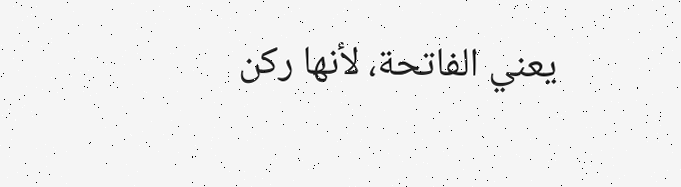يعني الفاتحة، لأنها ركن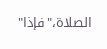الصلاة،"فإذا"